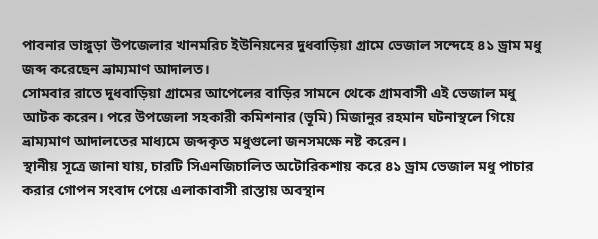পাবনার ভাঙ্গুড়া উপজেলার খানমরিচ ইউনিয়নের দুধবাড়িয়া গ্রামে ভেজাল সন্দেহে ৪১ ড্রাম মধু জব্দ করেছেন ভ্রাম্যমাণ আদালত।
সোমবার রাতে দুধবাড়িয়া গ্রামের আপেলের বাড়ির সামনে থেকে গ্রামবাসী এই ভেজাল মধু আটক করেন। পরে উপজেলা সহকারী কমিশনার (ভূমি) মিজানুর রহমান ঘটনাস্থলে গিয়ে ভ্রাম্যমাণ আদালতের মাধ্যমে জব্দকৃত মধুগুলো জনসমক্ষে নষ্ট করেন।
স্থানীয় সূত্রে জানা যায়, চারটি সিএনজিচালিত অটোরিকশায় করে ৪১ ড্রাম ভেজাল মধু পাচার করার গোপন সংবাদ পেয়ে এলাকাবাসী রাস্তায় অবস্থান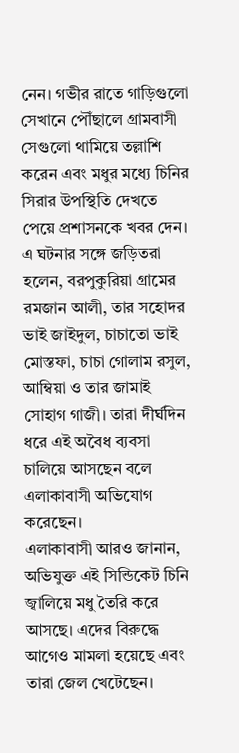নেন। গভীর রাতে গাড়িগুলো সেখানে পৌঁছালে গ্রামবাসী সেগুলো থামিয়ে তল্লাশি করেন এবং মধুর মধ্যে চিনির সিরার উপস্থিতি দেখতে পেয়ে প্রশাসনকে খবর দেন।
এ ঘটনার সঙ্গে জড়িতরা হলেন, বরপুকুরিয়া গ্রামের রমজান আলী, তার সহোদর ভাই জাইদুল, চাচাতো ভাই মোস্তফা, চাচা গোলাম রসুল, আম্বিয়া ও তার জামাই সোহাগ গাজী। তারা দীর্ঘদিন ধরে এই অবৈধ ব্যবসা চালিয়ে আসছেন বলে এলাকাবাসী অভিযোগ করেছেন।
এলাকাবাসী আরও জানান, অভিযুক্ত এই সিন্ডিকেট চিনি জ্বালিয়ে মধু তৈরি করে আসছে। এদের বিরুদ্ধে আগেও মামলা হয়েছে এবং তারা জেল খেটেছেন।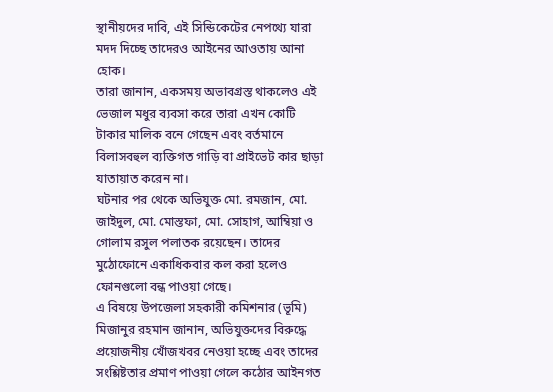স্থানীয়দের দাবি, এই সিন্ডিকেটের নেপথ্যে যারা মদদ দিচ্ছে তাদেরও আইনের আওতায় আনা হোক।
তারা জানান, একসময় অভাবগ্রস্ত থাকলেও এই ভেজাল মধুর ব্যবসা করে তারা এখন কোটি টাকার মালিক বনে গেছেন এবং বর্তমানে বিলাসবহুল ব্যক্তিগত গাড়ি বা প্রাইভেট কার ছাড়া যাতায়াত করেন না।
ঘটনার পর থেকে অভিযুক্ত মো. রমজান, মো. জাইদুল, মো. মোস্তফা, মো. সোহাগ, আম্বিয়া ও গোলাম রসুল পলাতক রয়েছেন। তাদের মুঠোফোনে একাধিকবার কল করা হলেও ফোনগুলো বন্ধ পাওয়া গেছে।
এ বিষয়ে উপজেলা সহকারী কমিশনার (ভূমি) মিজানুর রহমান জানান, অভিযুক্তদের বিরুদ্ধে প্রয়োজনীয় খোঁজখবর নেওয়া হচ্ছে এবং তাদের সংশ্লিষ্টতার প্রমাণ পাওয়া গেলে কঠোর আইনগত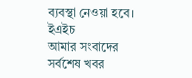ব্যবস্থা নেওয়া হবে।
ইএইচ
আমার সংবাদের সর্বশেষ খবর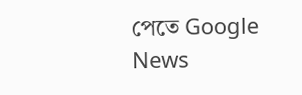পেতে Google News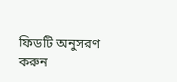ফিডটি অনুসরণ করুন